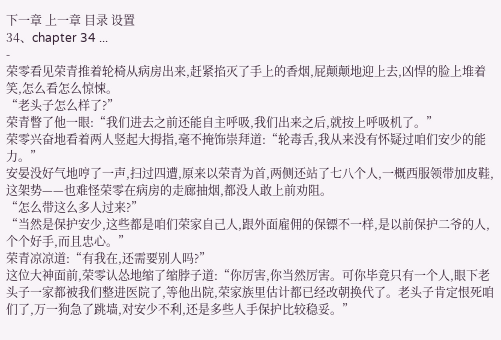下一章 上一章 目录 设置
34、chapter 34 ...
-
荣零看见荣青推着轮椅从病房出来,赶紧掐灭了手上的香烟,屁颠颠地迎上去,凶悍的脸上堆着笑,怎么看怎么惊悚。
“老头子怎么样了?”
荣青瞥了他一眼:“我们进去之前还能自主呼吸,我们出来之后,就按上呼吸机了。”
荣零兴奋地看着两人竖起大拇指,毫不掩饰崇拜道:“轮毒舌,我从来没有怀疑过咱们安少的能力。”
安晏没好气地哼了一声,扫过四遭,原来以荣青为首,两侧还站了七八个人,一概西服领带加皮鞋,这架势——也难怪荣零在病房的走廊抽烟,都没人敢上前劝阻。
“怎么带这么多人过来?”
“当然是保护安少,这些都是咱们荣家自己人,跟外面雇佣的保镖不一样,是以前保护二爷的人,个个好手,而且忠心。”
荣青凉凉道:“有我在,还需要别人吗?”
这位大神面前,荣零认怂地缩了缩脖子道:“你厉害,你当然厉害。可你毕竟只有一个人,眼下老头子一家都被我们整进医院了,等他出院,荣家族里估计都已经改朝换代了。老头子肯定恨死咱们了,万一狗急了跳墙,对安少不利,还是多些人手保护比较稳妥。”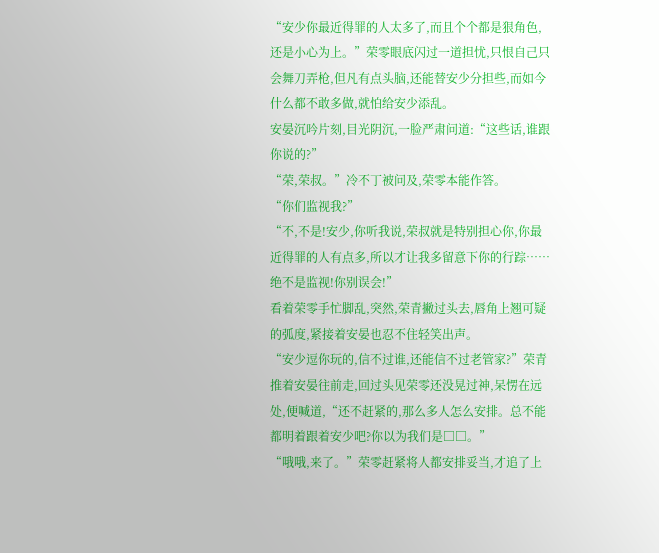“安少你最近得罪的人太多了,而且个个都是狠角色,还是小心为上。”荣零眼底闪过一道担忧,只恨自己只会舞刀弄枪,但凡有点头脑,还能替安少分担些,而如今什么都不敢多做,就怕给安少添乱。
安晏沉吟片刻,目光阴沉,一脸严肃问道:“这些话,谁跟你说的?”
“荣,荣叔。”冷不丁被问及,荣零本能作答。
“你们监视我?”
“不,不是!安少,你听我说,荣叔就是特别担心你,你最近得罪的人有点多,所以才让我多留意下你的行踪……绝不是监视!你别误会!”
看着荣零手忙脚乱,突然,荣青撇过头去,唇角上翘可疑的弧度,紧接着安晏也忍不住轻笑出声。
“安少逗你玩的,信不过谁,还能信不过老管家?”荣青推着安晏往前走,回过头见荣零还没晃过神,呆愣在远处,便喊道,“还不赶紧的,那么多人怎么安排。总不能都明着跟着安少吧?你以为我们是□□。”
“哦哦,来了。”荣零赶紧将人都安排妥当,才追了上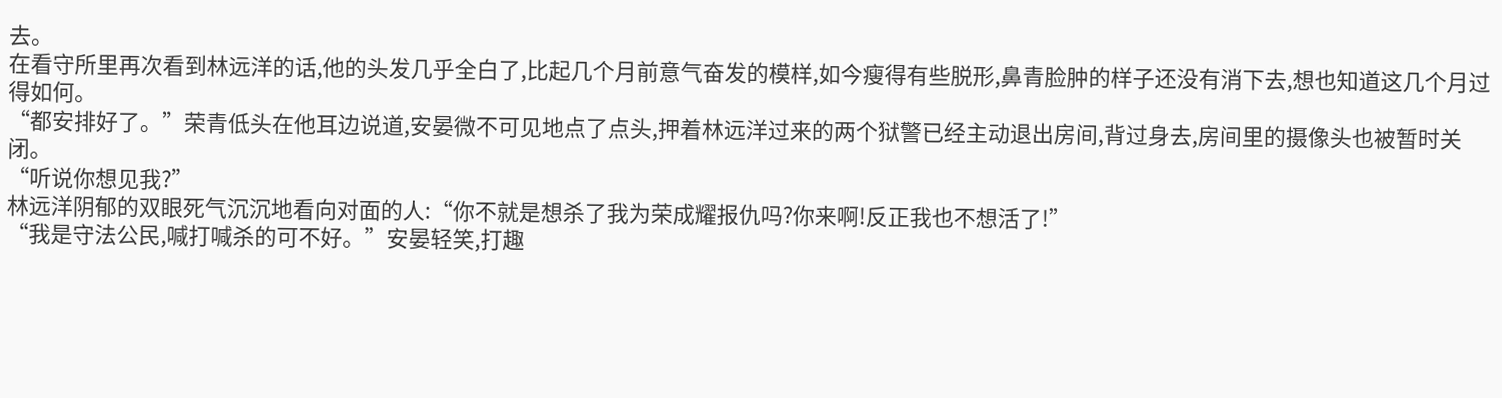去。
在看守所里再次看到林远洋的话,他的头发几乎全白了,比起几个月前意气奋发的模样,如今瘦得有些脱形,鼻青脸肿的样子还没有消下去,想也知道这几个月过得如何。
“都安排好了。”荣青低头在他耳边说道,安晏微不可见地点了点头,押着林远洋过来的两个狱警已经主动退出房间,背过身去,房间里的摄像头也被暂时关闭。
“听说你想见我?”
林远洋阴郁的双眼死气沉沉地看向对面的人:“你不就是想杀了我为荣成耀报仇吗?你来啊!反正我也不想活了!”
“我是守法公民,喊打喊杀的可不好。”安晏轻笑,打趣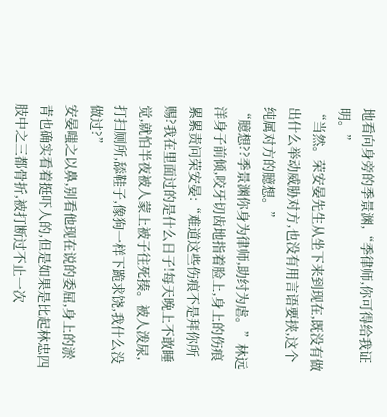地看向身旁的季景渊,“季律师,你可得给我证明。”
“当然。荣安晏先生从坐下来到现在,既没有做出什么举动威胁对方,也没有用言语要挟,这个纯属对方的臆想。”
“臆想??季景渊你身为律师,助纣为虐。”林远洋身子前倾,咬牙切齿地指着脸上,身上的伤痕累累责问荣安晏:“难道这些伤痕不是拜你所赐?我在里面过的是什么日子!每天晚上不敢睡觉,就怕半夜被人蒙上被子往死揍。被人泼尿,打扫厕所,舔鞋子,像狗一样下跪求饶,我什么没做过?”
安晏嗤之以鼻,别看他现在说的委屈,身上的淤青也确实看着挺吓人的,但是如果是比起林忠四肢中之三都骨折,被打断过不止一次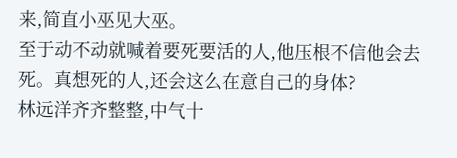来,简直小巫见大巫。
至于动不动就喊着要死要活的人,他压根不信他会去死。真想死的人,还会这么在意自己的身体?
林远洋齐齐整整,中气十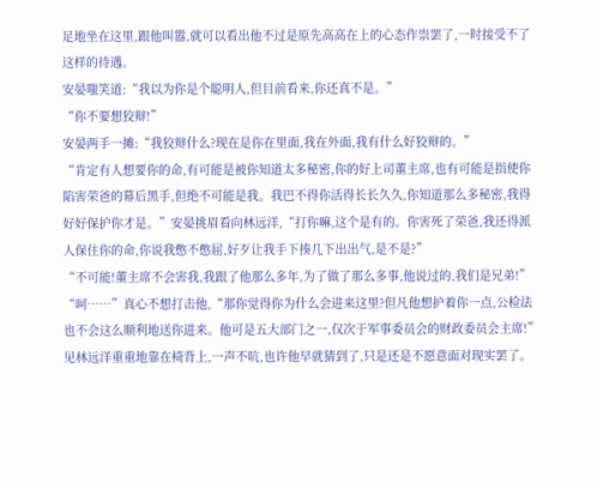足地坐在这里,跟他叫嚣,就可以看出他不过是原先高高在上的心态作祟罢了,一时接受不了这样的待遇。
安晏嗤笑道:“我以为你是个聪明人,但目前看来,你还真不是。”
“你不要想狡辩!”
安晏两手一摊:“我狡辩什么?现在是你在里面,我在外面,我有什么好狡辩的。”
“肯定有人想要你的命,有可能是被你知道太多秘密,你的好上司董主席,也有可能是指使你陷害荣爸的幕后黑手,但绝不可能是我。我巴不得你活得长长久久,你知道那么多秘密,我得好好保护你才是。”安晏挑眉看向林远洋,“打你嘛,这个是有的。你害死了荣爸,我还得派人保住你的命,你说我憋不憋屈,好歹让我手下揍几下出出气,是不是?”
“不可能!董主席不会害我,我跟了他那么多年,为了做了那么多事,他说过的,我们是兄弟!”
“呵……”真心不想打击他,“那你觉得你为什么会进来这里?但凡他想护着你一点,公检法也不会这么顺利地送你进来。他可是五大部门之一,仅次于军事委员会的财政委员会主席!”
见林远洋重重地靠在椅背上,一声不吭,也许他早就猜到了,只是还是不愿意面对现实罢了。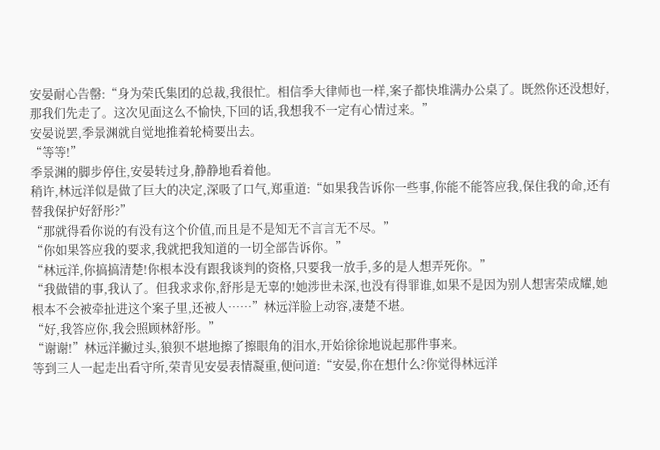安晏耐心告罄:“身为荣氏集团的总裁,我很忙。相信季大律师也一样,案子都快堆满办公桌了。既然你还没想好,那我们先走了。这次见面这么不愉快,下回的话,我想我不一定有心情过来。”
安晏说罢,季景渊就自觉地推着轮椅要出去。
“等等!”
季景渊的脚步停住,安晏转过身,静静地看着他。
稍许,林远洋似是做了巨大的决定,深吸了口气,郑重道:“如果我告诉你一些事,你能不能答应我,保住我的命,还有替我保护好舒彤?”
“那就得看你说的有没有这个价值,而且是不是知无不言言无不尽。”
“你如果答应我的要求,我就把我知道的一切全部告诉你。”
“林远洋,你搞搞清楚!你根本没有跟我谈判的资格,只要我一放手,多的是人想弄死你。”
“我做错的事,我认了。但我求求你,舒彤是无辜的!她涉世未深,也没有得罪谁,如果不是因为别人想害荣成耀,她根本不会被牵扯进这个案子里,还被人……”林远洋脸上动容,凄楚不堪。
“好,我答应你,我会照顾林舒彤。”
“谢谢!”林远洋撇过头,狼狈不堪地擦了擦眼角的泪水,开始徐徐地说起那件事来。
等到三人一起走出看守所,荣青见安晏表情凝重,便问道:“安晏,你在想什么?你觉得林远洋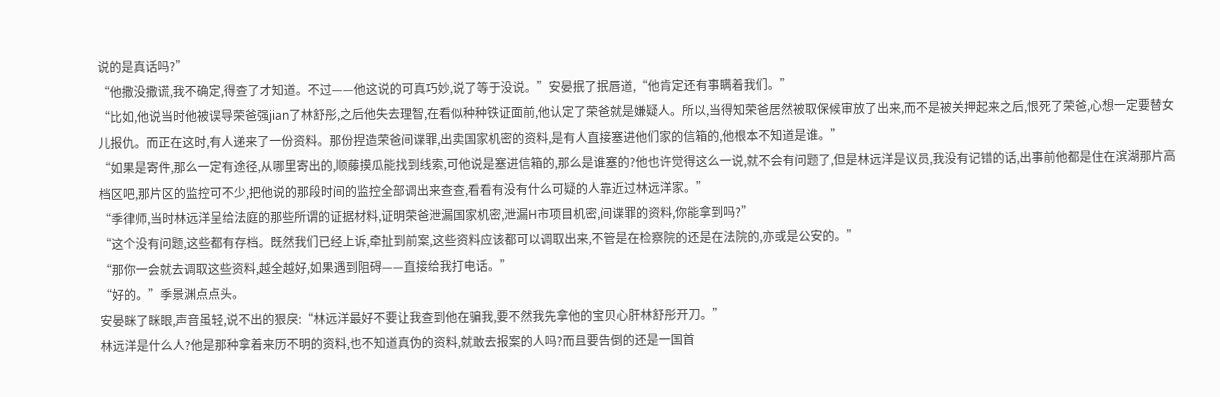说的是真话吗?”
“他撒没撒谎,我不确定,得查了才知道。不过——他这说的可真巧妙,说了等于没说。”安晏抿了抿唇道,“他肯定还有事瞒着我们。”
“比如,他说当时他被误导荣爸强jian了林舒彤,之后他失去理智,在看似种种铁证面前,他认定了荣爸就是嫌疑人。所以,当得知荣爸居然被取保候审放了出来,而不是被关押起来之后,恨死了荣爸,心想一定要替女儿报仇。而正在这时,有人递来了一份资料。那份捏造荣爸间谍罪,出卖国家机密的资料,是有人直接塞进他们家的信箱的,他根本不知道是谁。”
“如果是寄件,那么一定有途径,从哪里寄出的,顺藤摸瓜能找到线索,可他说是塞进信箱的,那么是谁塞的?他也许觉得这么一说,就不会有问题了,但是林远洋是议员,我没有记错的话,出事前他都是住在滨湖那片高档区吧,那片区的监控可不少,把他说的那段时间的监控全部调出来查查,看看有没有什么可疑的人靠近过林远洋家。”
“季律师,当时林远洋呈给法庭的那些所谓的证据材料,证明荣爸泄漏国家机密,泄漏H市项目机密,间谍罪的资料,你能拿到吗?”
“这个没有问题,这些都有存档。既然我们已经上诉,牵扯到前案,这些资料应该都可以调取出来,不管是在检察院的还是在法院的,亦或是公安的。”
“那你一会就去调取这些资料,越全越好,如果遇到阻碍——直接给我打电话。”
“好的。”季景渊点点头。
安晏眯了眯眼,声音虽轻,说不出的狠戾:“林远洋最好不要让我查到他在骗我,要不然我先拿他的宝贝心肝林舒彤开刀。”
林远洋是什么人?他是那种拿着来历不明的资料,也不知道真伪的资料,就敢去报案的人吗?而且要告倒的还是一国首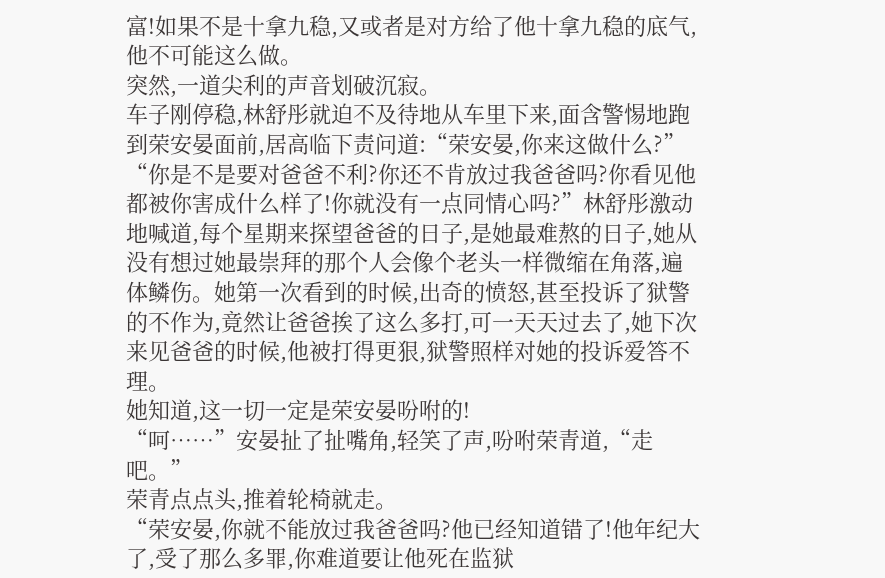富!如果不是十拿九稳,又或者是对方给了他十拿九稳的底气,他不可能这么做。
突然,一道尖利的声音划破沉寂。
车子刚停稳,林舒彤就迫不及待地从车里下来,面含警惕地跑到荣安晏面前,居高临下责问道:“荣安晏,你来这做什么?”
“你是不是要对爸爸不利?你还不肯放过我爸爸吗?你看见他都被你害成什么样了!你就没有一点同情心吗?”林舒彤激动地喊道,每个星期来探望爸爸的日子,是她最难熬的日子,她从没有想过她最崇拜的那个人会像个老头一样微缩在角落,遍体鳞伤。她第一次看到的时候,出奇的愤怒,甚至投诉了狱警的不作为,竟然让爸爸挨了这么多打,可一天天过去了,她下次来见爸爸的时候,他被打得更狠,狱警照样对她的投诉爱答不理。
她知道,这一切一定是荣安晏吩咐的!
“呵……”安晏扯了扯嘴角,轻笑了声,吩咐荣青道,“走吧。”
荣青点点头,推着轮椅就走。
“荣安晏,你就不能放过我爸爸吗?他已经知道错了!他年纪大了,受了那么多罪,你难道要让他死在监狱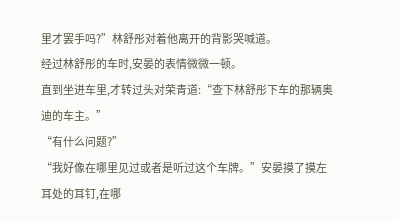里才罢手吗?”林舒彤对着他离开的背影哭喊道。
经过林舒彤的车时,安晏的表情微微一顿。
直到坐进车里,才转过头对荣青道:“查下林舒彤下车的那辆奥迪的车主。”
“有什么问题?”
“我好像在哪里见过或者是听过这个车牌。”安晏摸了摸左耳处的耳钉,在哪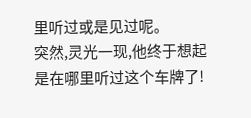里听过或是见过呢。
突然,灵光一现,他终于想起是在哪里听过这个车牌了!